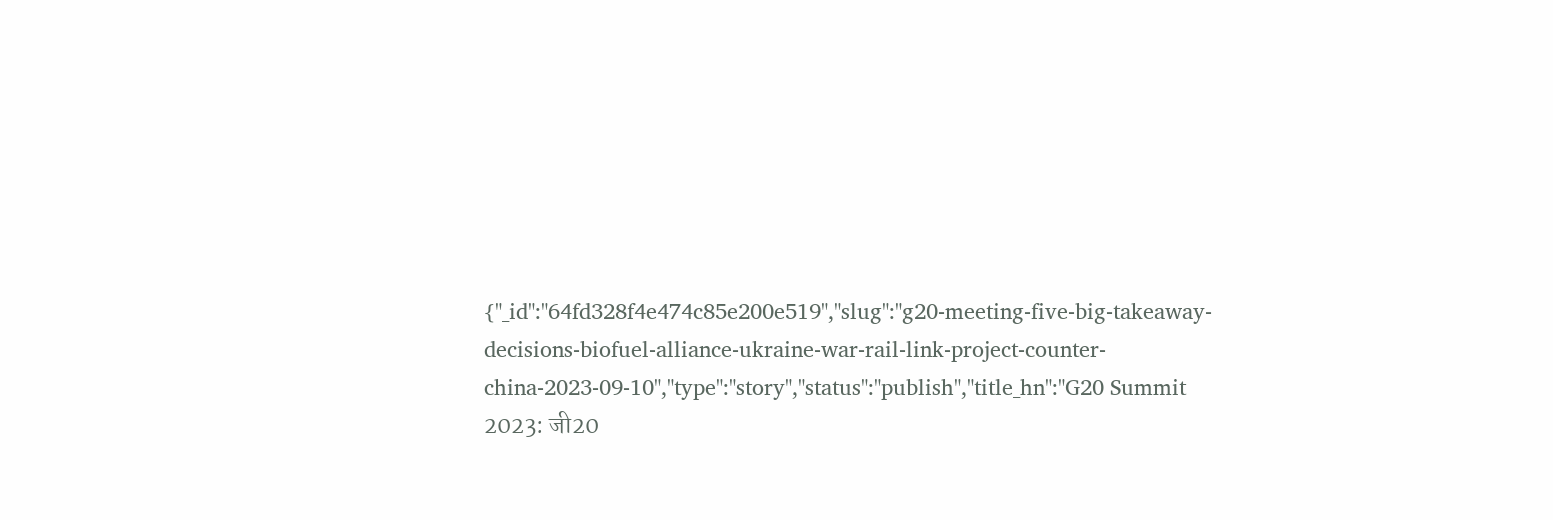{"_id":"64fd328f4e474c85e200e519","slug":"g20-meeting-five-big-takeaway-decisions-biofuel-alliance-ukraine-war-rail-link-project-counter-china-2023-09-10","type":"story","status":"publish","title_hn":"G20 Summit 2023: जी20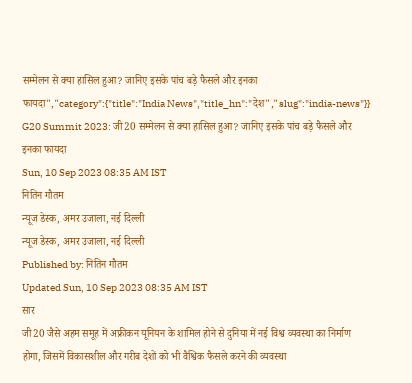सम्मेलन से क्या हासिल हुआ? जानिए इसके पांच बड़े फैसले और इनका फायदा","category":{"title":"India News","title_hn":"देश","slug":"india-news"}}
G20 Summit 2023: जी20 सम्मेलन से क्या हासिल हुआ? जानिए इसके पांच बड़े फैसले और इनका फायदा
Sun, 10 Sep 2023 08:35 AM IST
नितिन गौतम
न्यूज डेस्क, अमर उजाला, नई दिल्ली
न्यूज डेस्क, अमर उजाला, नई दिल्ली
Published by: नितिन गौतम
Updated Sun, 10 Sep 2023 08:35 AM IST
सार
जी20 जैसे अहम समूह में अफ्रीकन यूनियन के शामिल होने से दुनिया में नई विश्व व्यवस्था का निर्माण होगा, जिसमें विकासशील और गरीब देशों को भी वैश्विक फैसले करने की व्यवस्था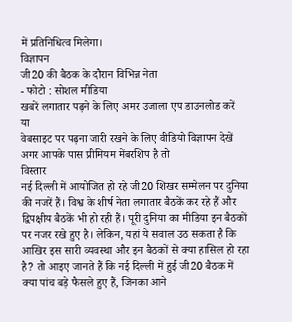में प्रतिनिधित्व मिलेगा।
विज्ञापन
जी20 की बैठक के दौरान विभिन्न नेता
- फोटो : सोशल मीडिया
खबरें लगातार पढ़ने के लिए अमर उजाला एप डाउनलोड करें
या
वेबसाइट पर पढ़ना जारी रखने के लिए वीडियो विज्ञापन देखें
अगर आपके पास प्रीमियम मेंबरशिप है तो
विस्तार
नई दिल्ली में आयोजित हो रहे जी20 शिखर सम्मेलन पर दुनिया की नजरें हैं। विश्व के शीर्ष नेता लगातार बैठकें कर रहे हैं और द्विपक्षीय बैठकें भी हो रही हैं। पूरी दुनिया का मीडिया इन बैठकों पर नजर रखे हुए है। लेकिन, यहां ये सवाल उठ सकता है कि आखिर इस सारी व्यवस्था और इन बैठकों से क्या हासिल हो रहा है? तो आइए जानते हैं कि नई दिल्ली में हुई जी20 बैठक में क्या पांच बड़े फैसले हुए हैं, जिनका आने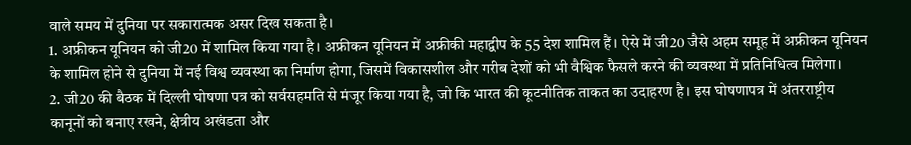वाले समय में दुनिया पर सकारात्मक असर दिख सकता है।
1. अफ्रीकन यूनियन को जी20 में शामिल किया गया है। अफ्रीकन यूनियन में अफ्रीकी महाद्वीप के 55 देश शामिल हैं। ऐसे में जी20 जैसे अहम समूह में अफ्रीकन यूनियन के शामिल होने से दुनिया में नई विश्व व्यवस्था का निर्माण होगा, जिसमें विकासशील और गरीब देशों को भी वैश्विक फैसले करने की व्यवस्था में प्रतिनिधित्व मिलेगा।
2. जी20 की बैठक में दिल्ली घोषणा पत्र को सर्वसहमति से मंजूर किया गया है, जो कि भारत की कूटनीतिक ताकत का उदाहरण है। इस घोषणापत्र में अंतरराष्ट्रीय कानूनों को बनाए रखने, क्षेत्रीय अखंडता और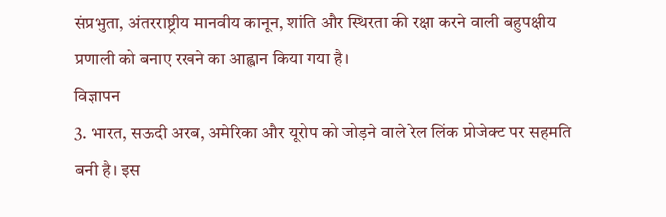संप्रभुता, अंतरराष्ट्रीय मानवीय कानून, शांति और स्थिरता की रक्षा करने वाली बहुपक्षीय प्रणाली को बनाए रखने का आह्वान किया गया है।
विज्ञापन
3. भारत, सऊदी अरब, अमेरिका और यूरोप को जोड़ने वाले रेल लिंक प्रोजेक्ट पर सहमति बनी है। इस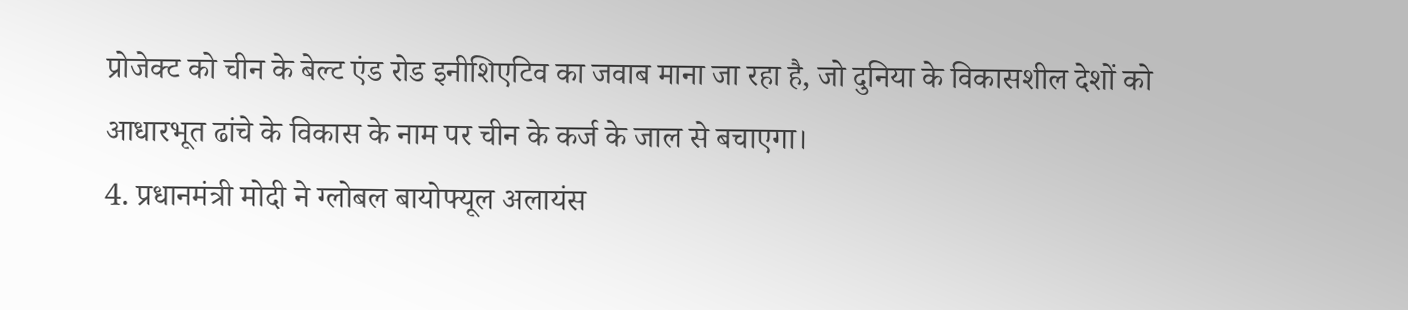प्रोजेक्ट को चीन के बेल्ट एंड रोड इनीशिएटिव का जवाब माना जा रहा है, जो दुनिया के विकासशील देशों को आधारभूत ढांचे के विकास के नाम पर चीन के कर्ज के जाल से बचाएगा।
4. प्रधानमंत्री मोदी ने ग्लोबल बायोफ्यूल अलायंस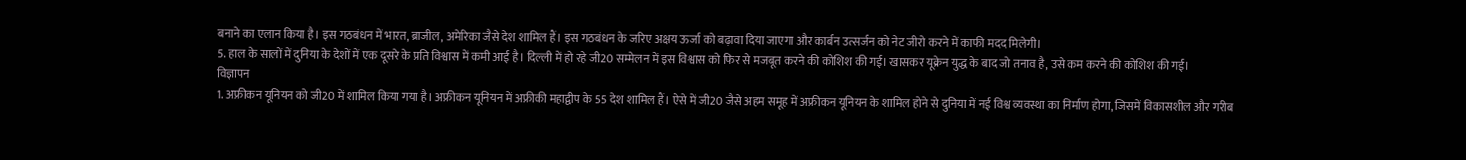बनाने का एलान किया है। इस गठबंधन में भारत, ब्राजील, अमेरिका जैसे देश शामिल हैं। इस गठबंधन के जरिए अक्षय ऊर्जा को बढ़ावा दिया जाएगा और कार्बन उत्सर्जन को नेट जीरो करने में काफी मदद मिलेगी।
5. हाल के सालों में दुनिया के देशों में एक दूसरे के प्रति विश्वास में कमी आई है। दिल्ली में हो रहे जी20 सम्मेलन में इस विश्वास को फिर से मजबूत करने की कोशिश की गई। खासकर यूक्रेन युद्ध के बाद जो तनाव है, उसे कम करने की कोशिश की गई।
विज्ञापन
1. अफ्रीकन यूनियन को जी20 में शामिल किया गया है। अफ्रीकन यूनियन में अफ्रीकी महाद्वीप के 55 देश शामिल हैं। ऐसे में जी20 जैसे अहम समूह में अफ्रीकन यूनियन के शामिल होने से दुनिया में नई विश्व व्यवस्था का निर्माण होगा, जिसमें विकासशील और गरीब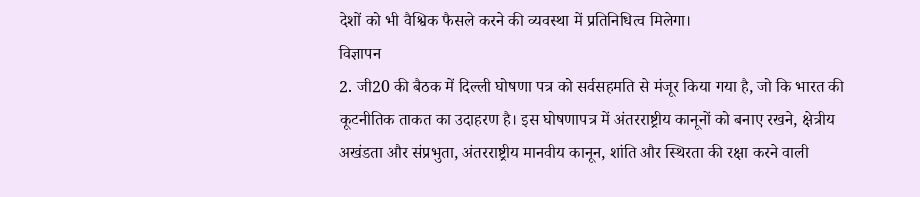देशों को भी वैश्विक फैसले करने की व्यवस्था में प्रतिनिधित्व मिलेगा।
विज्ञापन
2. जी20 की बैठक में दिल्ली घोषणा पत्र को सर्वसहमति से मंजूर किया गया है, जो कि भारत की कूटनीतिक ताकत का उदाहरण है। इस घोषणापत्र में अंतरराष्ट्रीय कानूनों को बनाए रखने, क्षेत्रीय अखंडता और संप्रभुता, अंतरराष्ट्रीय मानवीय कानून, शांति और स्थिरता की रक्षा करने वाली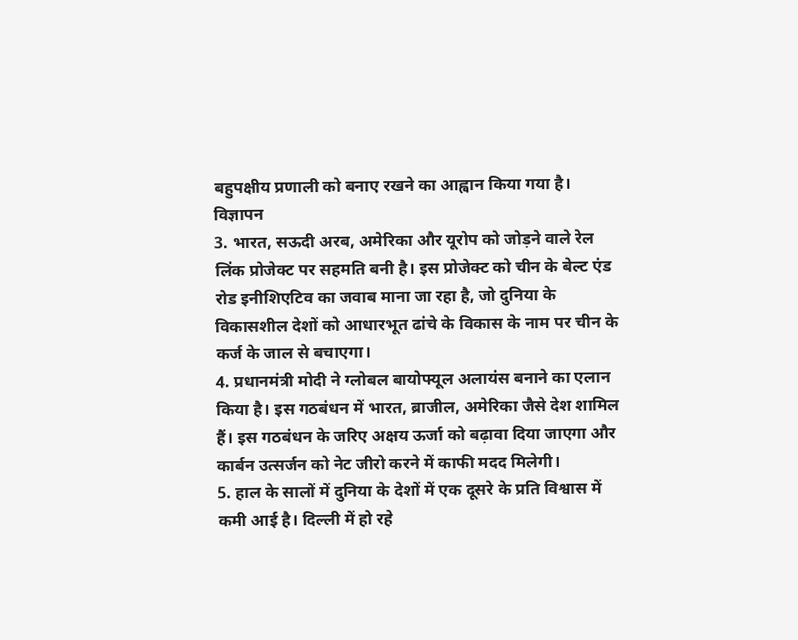बहुपक्षीय प्रणाली को बनाए रखने का आह्वान किया गया है।
विज्ञापन
3. भारत, सऊदी अरब, अमेरिका और यूरोप को जोड़ने वाले रेल लिंक प्रोजेक्ट पर सहमति बनी है। इस प्रोजेक्ट को चीन के बेल्ट एंड रोड इनीशिएटिव का जवाब माना जा रहा है, जो दुनिया के विकासशील देशों को आधारभूत ढांचे के विकास के नाम पर चीन के कर्ज के जाल से बचाएगा।
4. प्रधानमंत्री मोदी ने ग्लोबल बायोफ्यूल अलायंस बनाने का एलान किया है। इस गठबंधन में भारत, ब्राजील, अमेरिका जैसे देश शामिल हैं। इस गठबंधन के जरिए अक्षय ऊर्जा को बढ़ावा दिया जाएगा और कार्बन उत्सर्जन को नेट जीरो करने में काफी मदद मिलेगी।
5. हाल के सालों में दुनिया के देशों में एक दूसरे के प्रति विश्वास में कमी आई है। दिल्ली में हो रहे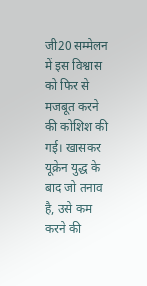जी20 सम्मेलन में इस विश्वास को फिर से मजबूत करने की कोशिश की गई। खासकर यूक्रेन युद्ध के बाद जो तनाव है, उसे कम करने की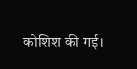कोशिश की गई।